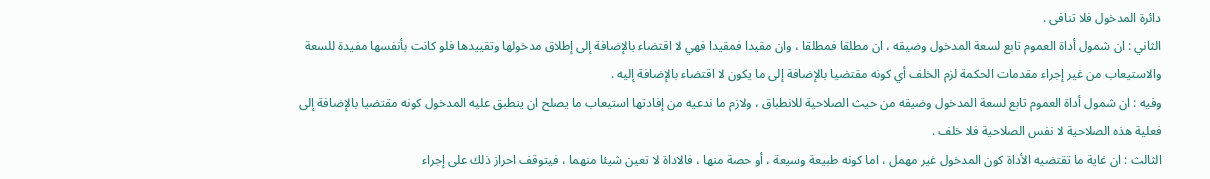دائرة المدخول فلا تنافى .
الثاني : ان شمول أداة العموم تابع لسعة المدخول وضيقه ، ان مطلقا فمطلقا ، وان مقيدا فمقيدا فهي لا اقتضاء بالإضافة إلى إطلاق مدخولها وتقييدها فلو كانت بأنفسها مفيدة للسعة والاستيعاب من غير إجراء مقدمات الحكمة لزم الخلف أي كونه مقتضيا بالإضافة إلى ما يكون لا اقتضاء بالإضافة إليه .
وفيه : ان شمول أداة العموم تابع لسعة المدخول وضيقه من حيث الصلاحية للانطباق ، ولازم ما ندعيه من إفادتها استيعاب ما يصلح ان ينطبق عليه المدخول كونه مقتضيا بالإضافة إلى فعلية هذه الصلاحية لا نفس الصلاحية فلا خلف .
الثالث : ان غاية ما تقتضيه الأداة كون المدخول غير مهمل ، اما كونه طبيعة وسيعة ، أو حصة منها ، فالاداة لا تعين شيئا منهما ، فيتوقف احراز ذلك على إجراء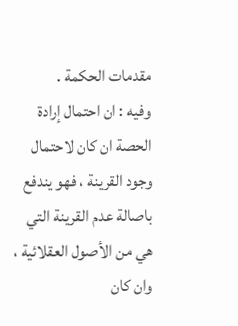مقدمات الحكمة .
وفيه : ان احتمال إرادة الحصة ان كان لاحتمال وجود القرينة ، فهو يندفع باصالة عدم القرينة التي هي من الأصول العقلائية ، وان كان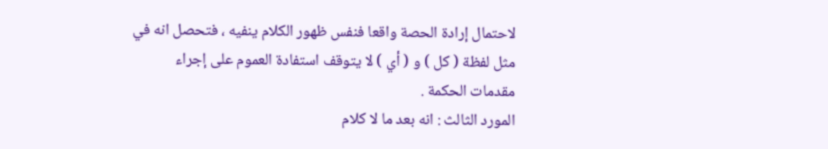لاحتمال إرادة الحصة واقعا فنفس ظهور الكلام ينفيه ، فتحصل انه في مثل لفظة ( كل ) و ( أي ) لا يتوقف استفادة العموم على إجراء مقدمات الحكمة .
المورد الثالث : انه بعد ما لا كلام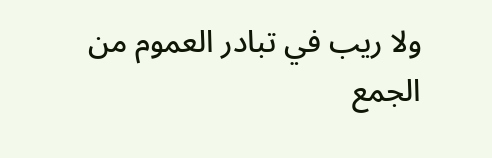ولا ريب في تبادر العموم من الجمع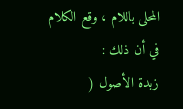المحلى باللام ، وقع الكلام في أن ذلك :
زبدة الأصول (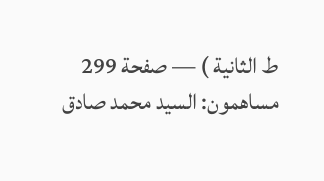ط الثانية ) — صفحة 299
مساهمون: السيد محمد صادق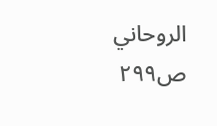الروحاني
ص٢٩٩